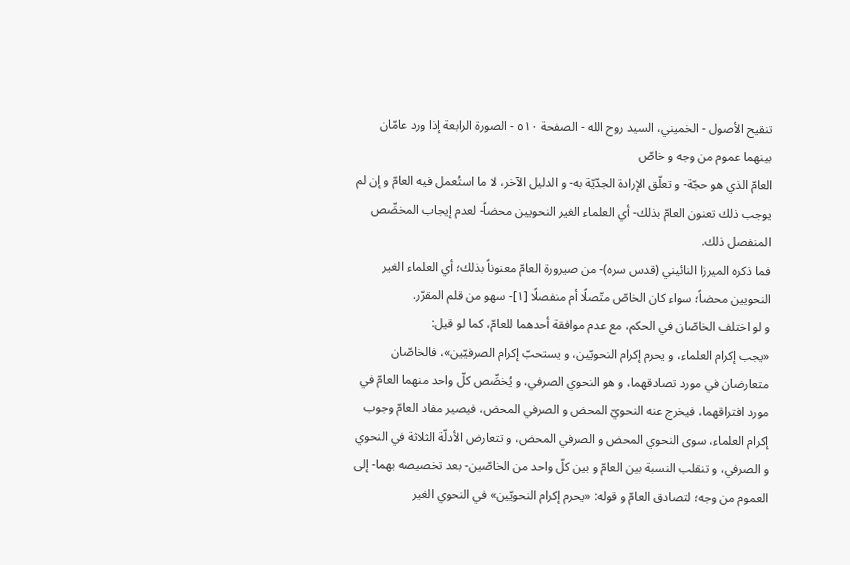تنقيح الأصول - الخميني، السيد روح الله - الصفحة ٥١٠ - الصورة الرابعة إذا ورد عامّان بينهما عموم من وجه و خاصّ
العامّ الذي هو حجّة- و تعلّق الإرادة الجدّيّة به- و الدليل الآخر، لا ما استُعمل فيه العامّ و إن لم يوجب ذلك تعنون العامّ بذلك- أي العلماء الغير النحويين محضاً- لعدم إيجاب المخصِّص المنفصل ذلك.
فما ذكره الميرزا النائيني (قدس سره)- من صيرورة العامّ معنوناً بذلك؛ أي العلماء الغير النحويين محضاً؛ سواء كان الخاصّ متّصلًا أم منفصلًا [١]- سهو من قلم المقرّر.
و لو اختلف الخاصّان في الحكم، مع عدم موافقة أحدهما للعامّ، كما لو قيل:
«يجب إكرام العلماء، و يحرم إكرام النحويّين، و يستحبّ إكرام الصرفيّين»، فالخاصّان متعارضان في مورد تصادقهما، و هو النحوي الصرفي، و يُخصِّص كلّ واحد منهما العامّ في مورد افتراقهما، فيخرج عنه النحويّ المحض و الصرفي المحض، فيصير مفاد العامّ وجوب إكرام العلماء، سوى النحوي المحض و الصرفي المحض، و تتعارض الأدلّة الثلاثة في النحوي و الصرفي، و تنقلب النسبة بين العامّ و بين كلّ واحد من الخاصّين- بعد تخصيصه بهما- إلى العموم من وجه؛ لتصادق العامّ و قوله: «يحرم إكرام النحويّين» في النحوي الغير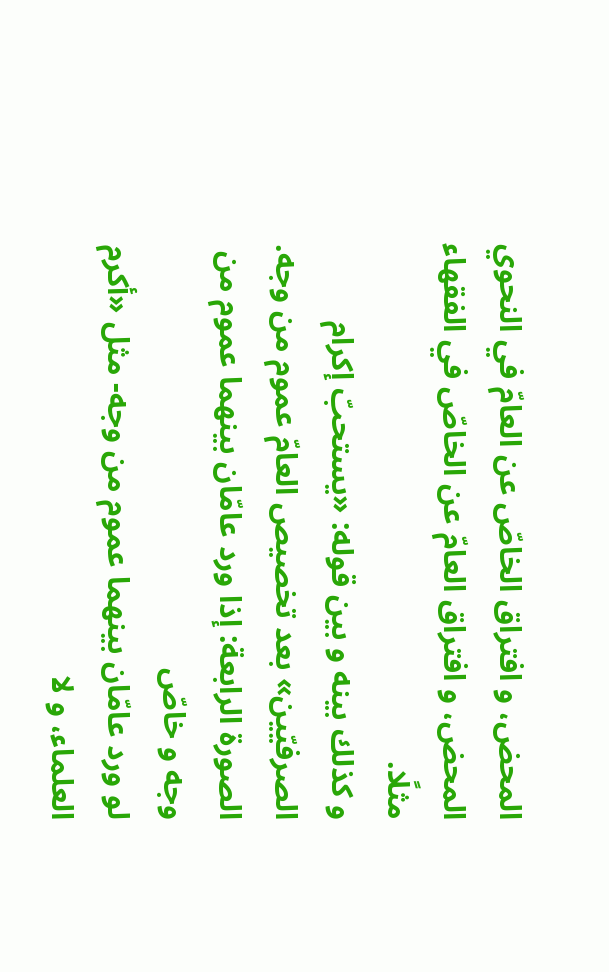المحض، و افتراق الخاصّ عن العامّ في النحوي المحض، و افتراق العامّ عن الخاصّ في الفقهاء مثلًا.
و كذلك بينه و بين قوله: «يستحبّ إكرام الصرفيّين» بعد تخصيص العامّ عموم من وجه.
الصورة الرابعة: إذا ورد عامّان بينهما عموم من وجه و خاصّ
لو ورد عامّان بينهما عموم من وجه- مثل «أكرم العلماء، و لا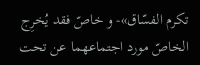تكرم الفسّاق»- و خاصّ فقد يُخرِج الخاصّ مورد اجتماعهما عن تحت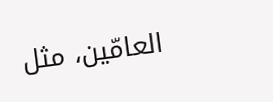العامّين، مثل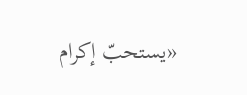«يستحبّ إكرام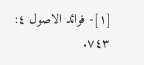[١]- فوائد الاصول ٤: ٧٤٣.